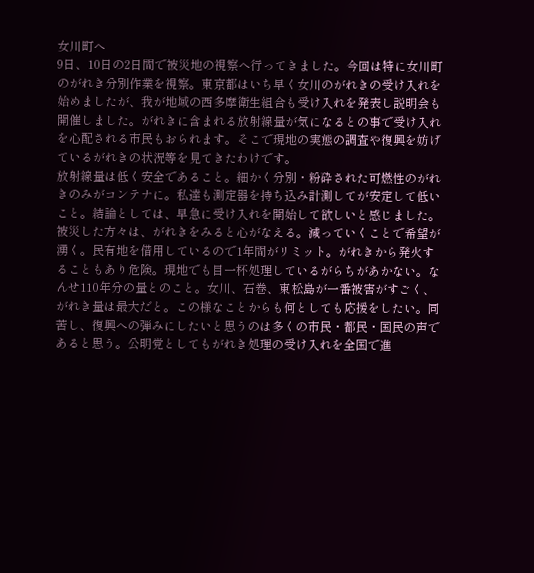女川町へ
9日、10日の2日間で被災地の視察へ行ってきました。今回は特に女川町のがれき分別作業を視察。東京都はいち早く女川のがれきの受け入れを始めましたが、我が地域の西多摩衛生組合も受け入れを発表し説明会も開催しました。がれきに含まれる放射線量が気になるとの事で受け入れを心配される市民もおられます。そこで現地の実態の調査や復興を妨げているがれきの状況等を見てきたわけです。
放射線量は低く安全であること。細かく分別・粉砕された可燃性のがれきのみがコンテナに。私達も測定器を持ち込み計測してが安定して低いこと。結論としては、早急に受け入れを開始して欲しいと感じました。被災した方々は、がれきをみると心がなえる。減っていくことで希望が湧く。民有地を借用しているので1年間がリミット。がれきから発火することもあり危険。現地でも目一杯処理しているがらちがあかない。なんせ110年分の量とのこと。女川、石巻、東松島が一番被害がすごく、がれき量は最大だと。この様なことからも何としても応援をしたい。同苦し、復興への弾みにしたいと思うのは多くの市民・都民・国民の声であると思う。公明党としてもがれき処理の受け入れを全国で進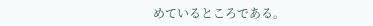めているところである。